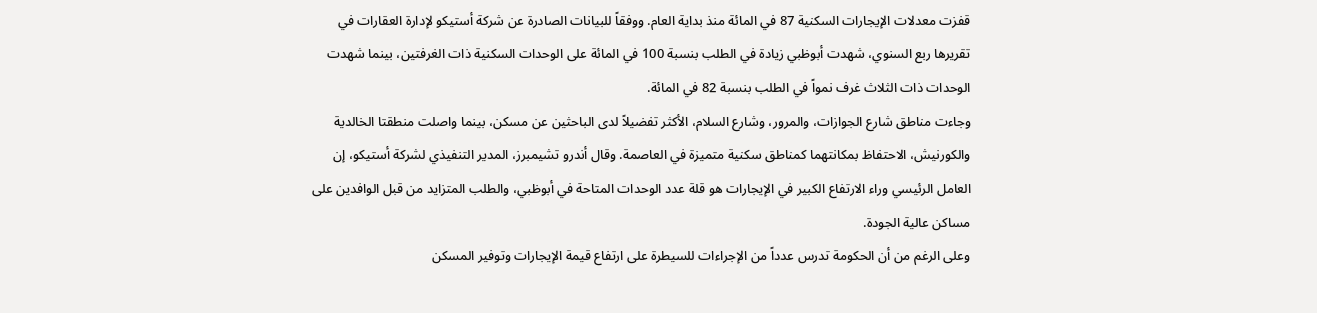قفزت معدلات الإيجارات السكنية 87 في المائة منذ بداية العام. ووفقاً للبيانات الصادرة عن شركة أستيكو لإدارة العقارات في تقريرها ربع السنوي، شهدت أبوظبي زيادة في الطلب بنسبة 100 في المائة على الوحدات السكنية ذات الغرفتين، بينما شهدت الوحدات ذات الثلاث غرف نمواً في الطلب بنسبة 82 في المائة.
وجاءت مناطق شارع الجوازات، والمرور، وشارع السلام، الأكثر تفضيلاً لدى الباحثين عن مسكن، بينما واصلت منطقتا الخالدية والكورنيش، الاحتفاظ بمكانتهما كمناطق سكنية متميزة في العاصمة. وقال أندرو تشيمبرز، المدير التنفيذي لشركة أستيكو، إن العامل الرئيسي وراء الارتفاع الكبير في الإيجارات هو قلة عدد الوحدات المتاحة في أبوظبي، والطلب المتزايد من قبل الوافدين على مساكن عالية الجودة.
وعلى الرغم من أن الحكومة تدرس عدداً من الإجراءات للسيطرة على ارتفاع قيمة الإيجارات وتوفير المسكن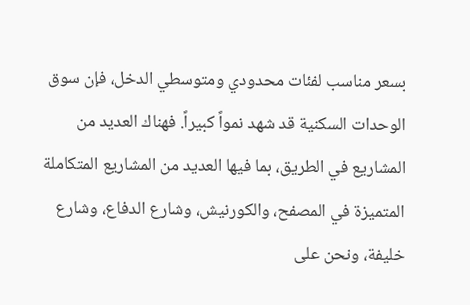بسعر مناسب لفئات محدودي ومتوسطي الدخل، فإن سوق الوحدات السكنية قد شهد نمواً كبيراً. فهناك العديد من المشاريع في الطريق، بما فيها العديد من المشاريع المتكاملة المتميزة في المصفح، والكورنيش، وشارع الدفاع، وشارع خليفة، ونحن على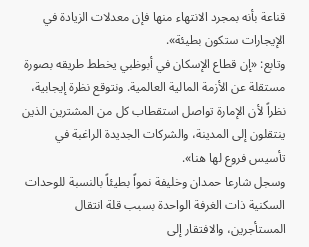قناعة بأنه بمجرد الانتهاء منها فإن معدلات الزيادة في الإيجارات ستكون بطيئة».
وتابع: «إن قطاع الإسكان في أبوظبي يخطط طريقه بصورة مستقلة عن الأزمة المالية العالمية. ونتوقع نظرة إيجابية، نظراً لأن الإمارة تواصل استقطاب كل من المشترين الذين ينتقلون إلى المدينة، والشركات الجديدة الراغبة في تأسيس فروع لها هنا».
وسجل شارعا حمدان وخليفة نمواً بطيئاً بالنسبة للوحدات السكنية ذات الغرفة الواحدة بسبب قلة انتقال المستأجرين، والافتقار إلى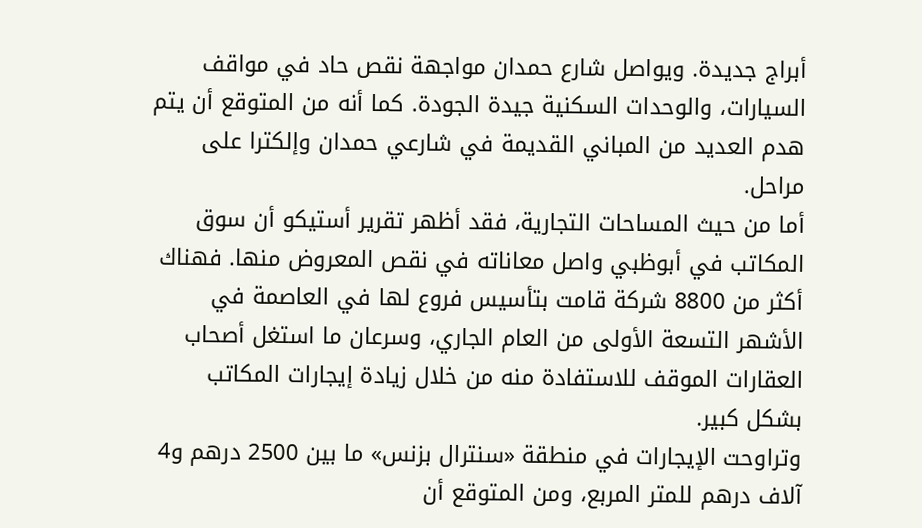أبراج جديدة. ويواصل شارع حمدان مواجهة نقص حاد في مواقف السيارات، والوحدات السكنية جيدة الجودة. كما أنه من المتوقع أن يتم هدم العديد من المباني القديمة في شارعي حمدان وإلكترا على مراحل.
أما من حيث المساحات التجارية، فقد أظهر تقرير أستيكو أن سوق المكاتب في أبوظبي واصل معاناته في نقص المعروض منها. فهناك أكثر من 8800 شركة قامت بتأسيس فروع لها في العاصمة في الأشهر التسعة الأولى من العام الجاري، وسرعان ما استغل أصحاب العقارات الموقف للاستفادة منه من خلال زيادة إيجارات المكاتب بشكل كبير.
وتراوحت الإيجارات في منطقة «سنترال بزنس» ما بين 2500 درهم و4 آلاف درهم للمتر المربع، ومن المتوقع أن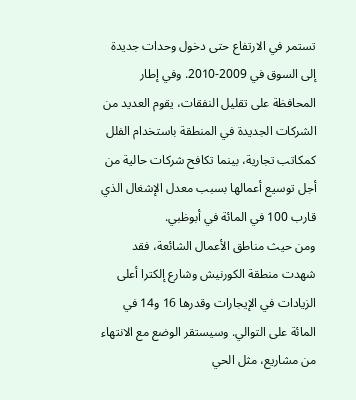تستمر في الارتفاع حتى دخول وحدات جديدة إلى السوق في 2009-2010. وفي إطار المحافظة على تقليل النفقات، يقوم العديد من الشركات الجديدة في المنطقة باستخدام الفلل كمكاتب تجارية، بينما تكافح شركات حالية من أجل توسيع أعمالها بسبب معدل الإشغال الذي قارب 100 في المائة في أبوظبي.
ومن حيث مناطق الأعمال الشائعة، فقد شهدت منطقة الكورنيش وشارع إلكترا أعلى الزيادات في الإيجارات وقدرها 16 و14 في المائة على التوالي. وسيستقر الوضع مع الانتهاء من مشاريع، مثل الحي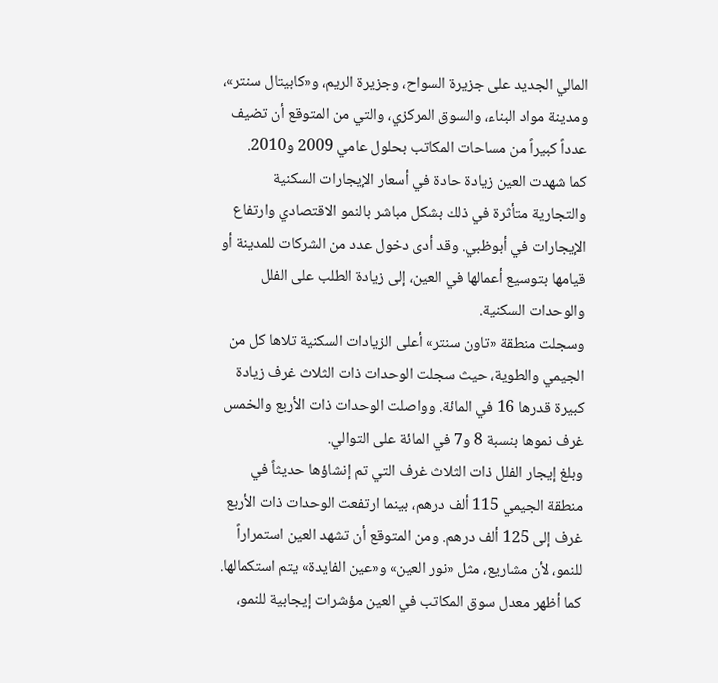المالي الجديد على جزيرة السواح، وجزيرة الريم، و«كابيتال سنتر»، ومدينة مواد البناء، والسوق المركزي، والتي من المتوقع أن تضيف عدداً كبيراً من مساحات المكاتب بحلول عامي 2009 و2010.
كما شهدت العين زيادة حادة في أسعار الإيجارات السكنية والتجارية متأثرة في ذلك بشكل مباشر بالنمو الاقتصادي وارتفاع الإيجارات في أبوظبي. وقد أدى دخول عدد من الشركات للمدينة أو قيامها بتوسيع أعمالها في العين، إلى زيادة الطلب على الفلل والوحدات السكنية.
وسجلت منطقة «تاون سنتر» أعلى الزيادات السكنية تلاها كل من الجيمي والطوية، حيث سجلت الوحدات ذات الثلاث غرف زيادة كبيرة قدرها 16 في المائة. وواصلت الوحدات ذات الأربع والخمس غرف نموها بنسبة 8 و7 في المائة على التوالي.
وبلغ إيجار الفلل ذات الثلاث غرف التي تم إنشاؤها حديثاً في منطقة الجيمي 115 ألف درهم، بينما ارتفعت الوحدات ذات الأربع غرف إلى 125 ألف درهم. ومن المتوقع أن تشهد العين استمراراً للنمو، لأن مشاريع، مثل «نور العين» و«عين الفايدة» يتم استكمالها.
كما أظهر معدل سوق المكاتب في العين مؤشرات إيجابية للنمو،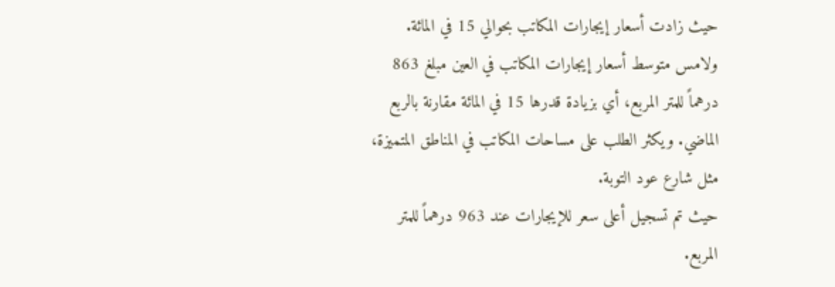حيث زادت أسعار إيجارات المكاتب بحوالي 15 في المائة. ولامس متوسط أسعار إيجارات المكاتب في العين مبلغ 863 درهماً للمتر المربع، أي بزيادة قدرها 15 في المائة مقارنة بالربع الماضي. ويكثر الطلب على مساحات المكاتب في المناطق المتميزة، مثل شارع عود التوبة.
حيث تم تسجيل أعلى سعر للإيجارات عند 963 درهماً للمتر المربع.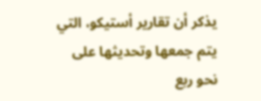يذكر أن تقارير أستيكو، التي يتم جمعها وتحديثها على نحو ربع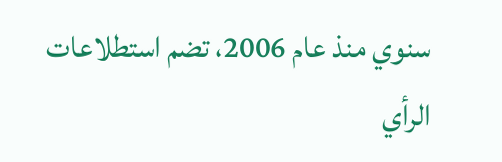سنوي منذ عام 2006، تضم استطلاعات الرأي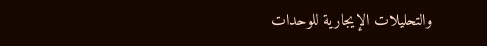والتحليلات الإيجارية للوحدات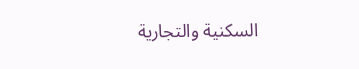السكنية والتجارية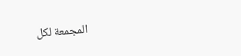المجمعة لكل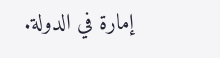إمارة في الدولة.